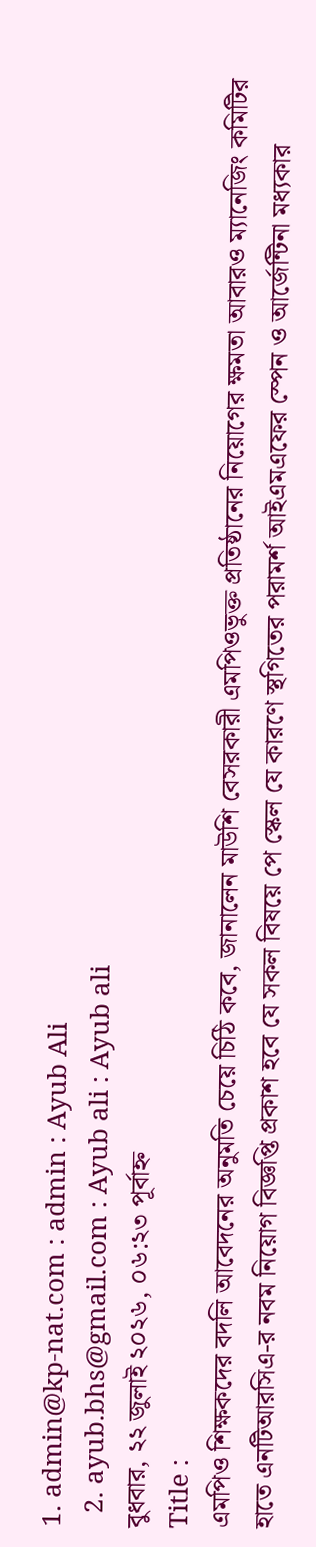1. admin@kp-nat.com : admin : Ayub Ali
  2. ayub.bhs@gmail.com : Ayub ali : Ayub ali
বুধবার, ২২ জুলাই ২০২৬, ০৬:২৩ পূর্বাহ্ন
Title :
এমপিও শিক্ষকদের বদলি আবেদনের অনুমতি চেয়ে চিঠি কবে, জানালেন মাউশি বেসরকারী এমপিওভুক্ত প্রতিষ্ঠানের নিয়োগের ক্ষমতা আবারও ম্যানেজিং কমিটির হাতে এনটিআরসিএ-র নবম নিয়োগ বিজ্ঞপ্তি প্রকাশ হবে যে সকল বিষয়ে পে স্কেল যে কারণে স্থগিতের পরামর্শ আইএমএফের স্পেন ও আর্জেন্টিনা মধ্যকার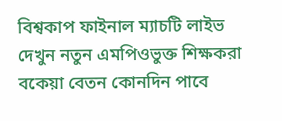বিশ্বকাপ ফাইনাল ম্যাচটি লাইভ দেখুন নতুন এমপিওভুক্ত শিক্ষকরা বকেয়া বেতন কোনদিন পাবে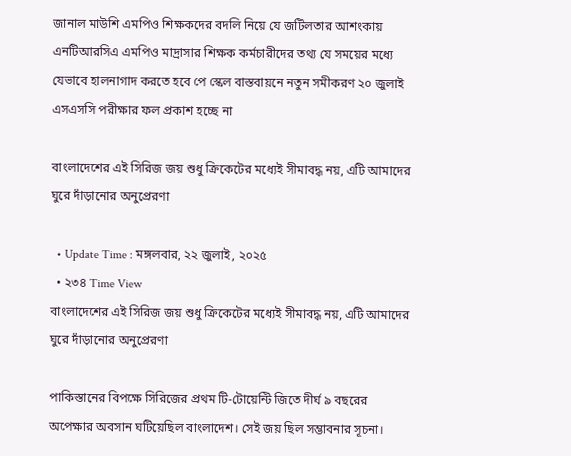জানাল মাউশি এমপিও শিক্ষকদের বদলি নিয়ে যে জটিলতার আশংকায় এনটিআরসিএ এমপিও মাদ্রাসার শিক্ষক কর্মচারীদের তথ্য যে সময়ের মধ্যে যেভাবে হালনাগাদ করতে হবে পে স্কেল বাস্তবায়নে নতুন সমীকরণ ২০ জুলাই এসএসসি পরীক্ষার ফল প্রকাশ হচ্ছে না

বাংলাদেশের এই সিরিজ জয় শুধু ক্রিকেটের মধ্যেই সীমাবদ্ধ নয়, এটি আমাদের ঘুরে দাঁড়ানোর অনুপ্রেরণা

  • Update Time : মঙ্গলবার, ২২ জুলাই, ২০২৫
  • ২৩৪ Time View
বাংলাদেশের এই সিরিজ জয় শুধু ক্রিকেটের মধ্যেই সীমাবদ্ধ নয়, এটি আমাদের ঘুরে দাঁড়ানোর অনুপ্রেরণা

পাকিস্তানের বিপক্ষে সিরিজের প্রথম টি-টোয়েন্টি জিতে দীর্ঘ ৯ বছরের অপেক্ষার অবসান ঘটিয়েছিল বাংলাদেশ। সেই জয় ছিল সম্ভাবনার সূচনা।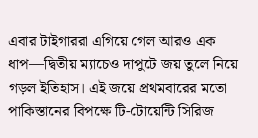এবার টাইগাররা এগিয়ে গেল আরও এক ধাপ—দ্বিতীয় ম্যাচেও দাপুটে জয় তুলে নিয়ে গড়ল ইতিহাস। এই জয়ে প্রথমবারের মতো পাকিস্তানের বিপক্ষে টি-টোয়েন্টি সিরিজ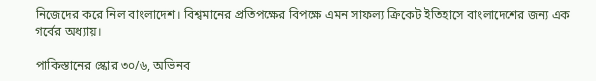নিজেদের করে নিল বাংলাদেশ। বিশ্বমানের প্রতিপক্ষের বিপক্ষে এমন সাফল্য ক্রিকেট ইতিহাসে বাংলাদেশের জন্য এক গর্বের অধ্যায়।

পাকিস্তানের স্কোর ৩০/৬, অভিনব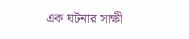এক ঘটনার সাক্ষী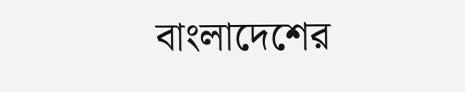বাংলাদেশের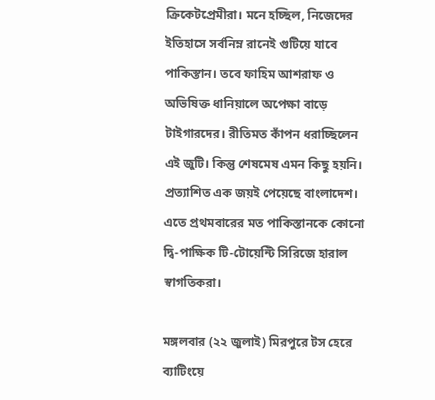ক্রিকেটপ্রেমীরা। মনে হচ্ছিল, নিজেদের ইতিহাসে সর্বনিম্ন রানেই গুটিয়ে যাবে পাকিস্তান। তবে ফাহিম আশরাফ ও অভিষিক্ত ধানিয়ালে অপেক্ষা বাড়ে টাইগারদের। রীতিমত কাঁপন ধরাচ্ছিলেন এই জুটি। কিন্তু শেষমেষ এমন কিছু হয়নি। প্রত্যাশিত এক জয়ই পেয়েছে বাংলাদেশ। এতে প্রথমবারের মত পাকিস্তানকে কোনো দ্বি-পাক্ষিক টি-টোয়েন্টি সিরিজে হারাল স্বাগতিকরা।

মঙ্গলবার (২২ জুলাই) মিরপুরে টস হেরে ব্যাটিংয়ে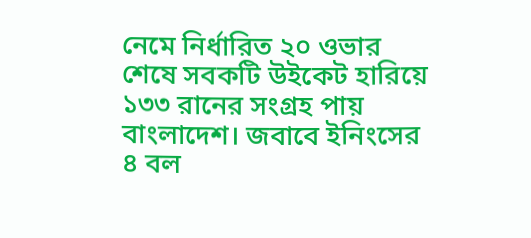নেমে নির্ধারিত ২০ ওভার শেষে সবকটি উইকেট হারিয়ে ১৩৩ রানের সংগ্রহ পায় বাংলাদেশ। জবাবে ইনিংসের ৪ বল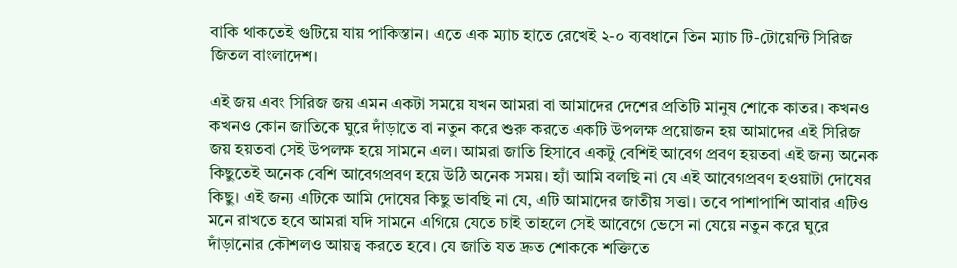বাকি থাকতেই গুটিয়ে যায় পাকিস্তান। এতে এক ম্যাচ হাতে রেখেই ২-০ ব্যবধানে তিন ম্যাচ টি-টোয়েন্টি সিরিজ জিতল বাংলাদেশ।

এই জয় এবং সিরিজ জয় এমন একটা সময়ে যখন আমরা বা আমাদের দেশের প্রতিটি মানুষ শোকে কাতর। কখনও কখনও কোন জাতিকে ঘুরে দাঁড়াতে বা নতুন করে শুরু করতে একটি উপলক্ষ প্রয়োজন হয় আমাদের এই সিরিজ জয় হয়তবা সেই উপলক্ষ হয়ে সামনে এল। আমরা জাতি হিসাবে একটু বেশিই আবেগ প্রবণ হয়তবা এই জন্য অনেক কিছুতেই অনেক বেশি আবেগপ্রবণ হয়ে উঠি অনেক সময়। হ্যাঁ আমি বলছি না যে এই আবেগপ্রবণ হওয়াটা দোষের কিছু। এই জন্য এটিকে আমি দোষের কিছু ভাবছি না যে, এটি আমাদের জাতীয় সত্তা। তবে পাশাপাশি আবার এটিও মনে রাখতে হবে আমরা যদি সামনে এগিয়ে যেতে চাই তাহলে সেই আবেগে ভেসে না যেয়ে নতুন করে ঘুরে দাঁড়ানোর কৌশলও আয়ত্ব করতে হবে। যে জাতি যত দ্রুত শোককে শক্তিতে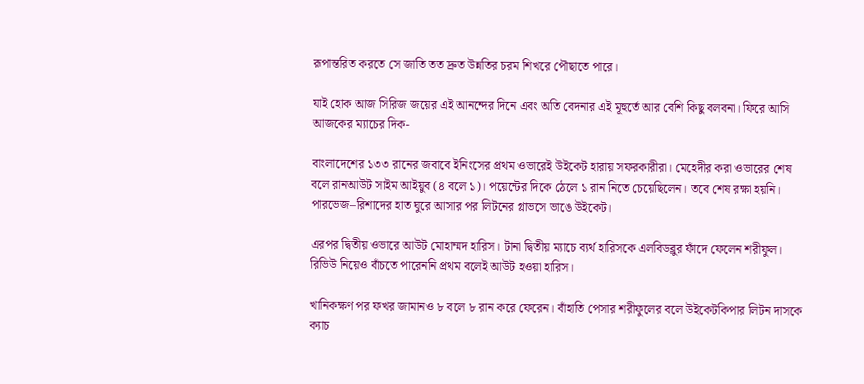রূপান্তরিত করতে সে জাতি তত দ্রুত উন্নতির চরম শিখরে পৌছাতে পারে।

যাই হোক আজ সিরিজ জয়ের এই আনন্দের দিনে এবং অতি বেদনার এই মূহুর্তে আর বেশি কিছু বলবনা। ফিরে আসি আজকের ম্যাচের দিক-

বাংলাদেশের ১৩৩ রানের জবাবে ইনিংসের প্রথম ওভারেই উইকেট হারায় সফরকারীরা। মেহেদীর করা ওভারের শেষ বলে রানআউট সাইম আইয়ুব (৪ বলে ১)। পয়েন্টের দিকে ঠেলে ১ রান নিতে চেয়েছিলেন। তবে শেষ রক্ষা হয়নি। পারভেজ–রিশাদের হাত ঘুরে আসার পর লিটনের গ্লাভসে ভাঙে উইকেট।

এরপর দ্বিতীয় ওভারে আউট মোহাম্মদ হারিস। টানা দ্বিতীয় ম্যাচে ব্যর্থ হারিসকে এলবিডব্লুর ফাঁদে ফেলেন শরীফুল। রিভিউ নিয়েও বাঁচতে পারেননি প্রথম বলেই আউট হওয়া হারিস।

খানিকক্ষণ পর ফখর জামানও ৮ বলে ৮ রান করে ফেরেন। বাঁহাতি পেসার শরীফুলের বলে উইকেটকিপার লিটন দাসকে ক্যাচ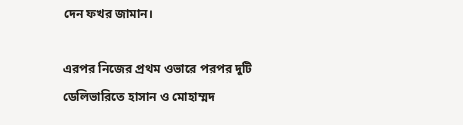দেন ফখর জামান।

এরপর নিজের প্রথম ওভারে পরপর দুটি ডেলিভারিতে হাসান ও মোহাম্মদ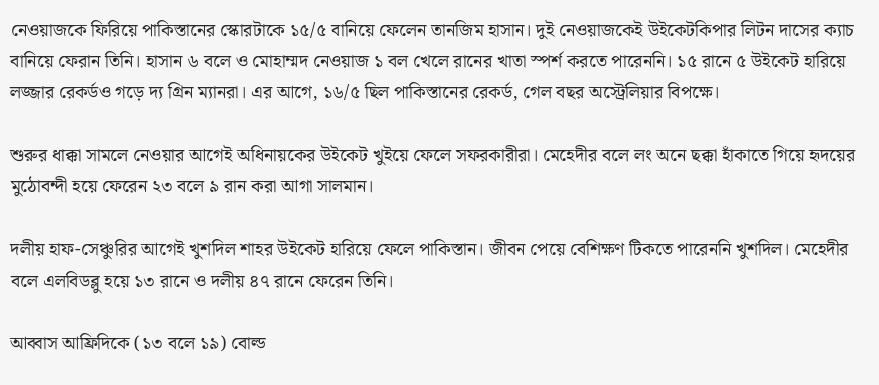নেওয়াজকে ফিরিয়ে পাকিস্তানের স্কোরটাকে ১৫/৫ বানিয়ে ফেলেন তানজিম হাসান। দুই নেওয়াজকেই উইকেটকিপার লিটন দাসের ক্যাচ বানিয়ে ফেরান তিনি। হাসান ৬ বলে ও মোহাম্মদ নেওয়াজ ১ বল খেলে রানের খাতা স্পর্শ করতে পারেননি। ১৫ রানে ৫ উইকেট হারিয়ে লজ্জার রেকর্ডও গড়ে দ্য গ্রিন ম্যানরা। এর আগে, ১৬/৫ ছিল পাকিস্তানের রেকর্ড, গেল বছর অস্ট্রেলিয়ার বিপক্ষে।

শুরুর ধাক্কা সামলে নেওয়ার আগেই অধিনায়কের উইকেট খুইয়ে ফেলে সফরকারীরা। মেহেদীর বলে লং অনে ছক্কা হাঁকাতে গিয়ে হৃদয়ের মুঠোবন্দী হয়ে ফেরেন ২৩ বলে ৯ রান করা আগা সালমান।

দলীয় হাফ-সেঞ্চুরির আগেই খুশদিল শাহর উইকেট হারিয়ে ফেলে পাকিস্তান। জীবন পেয়ে বেশিক্ষণ টিকতে পারেননি খুশদিল। মেহেদীর বলে এলবিডব্লু হয়ে ১৩ রানে ও দলীয় ৪৭ রানে ফেরেন তিনি।

আব্বাস আফ্রিদিকে (১৩ বলে ১৯) বোল্ড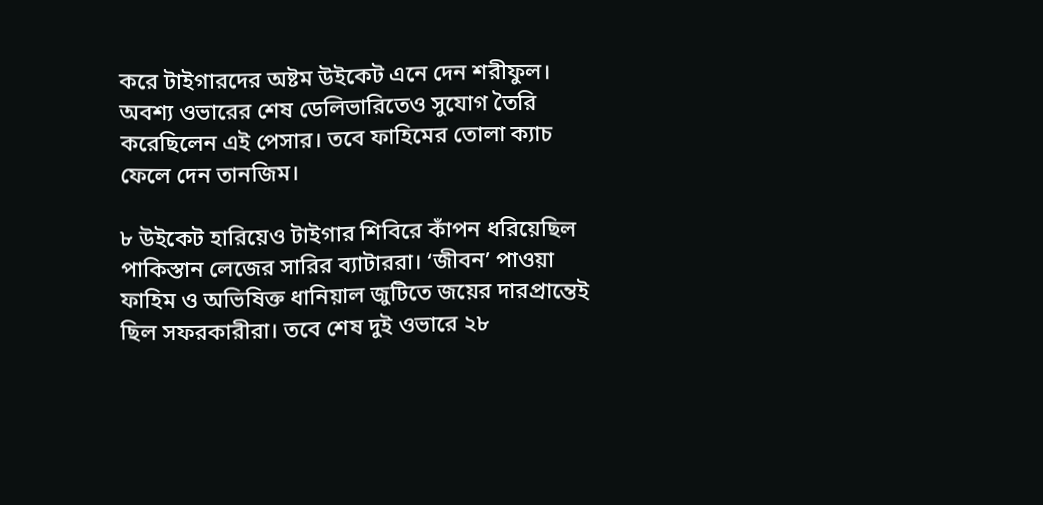করে টাইগারদের অষ্টম উইকেট এনে দেন শরীফুল। অবশ্য ওভারের শেষ ডেলিভারিতেও সুযোগ তৈরি করেছিলেন এই পেসার। তবে ফাহিমের তোলা ক্যাচ ফেলে দেন তানজিম।

৮ উইকেট হারিয়েও টাইগার শিবিরে কাঁপন ধরিয়েছিল পাকিস্তান লেজের সারির ব্যাটাররা। ‘জীবন’ পাওয়া ফাহিম ও অভিষিক্ত ধানিয়াল জুটিতে জয়ের দারপ্রান্তেই ছিল সফরকারীরা। তবে শেষ দুই ওভারে ২৮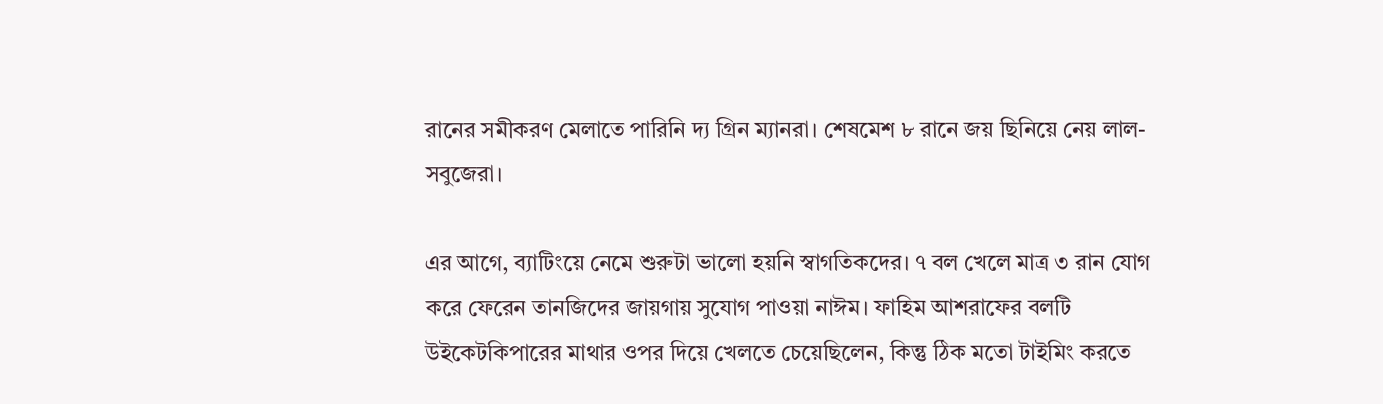রানের সমীকরণ মেলাতে পারিনি দ্য গ্রিন ম্যানরা। শেষমেশ ৮ রানে জয় ছিনিয়ে নেয় লাল-সবুজেরা।

এর আগে, ব্যাটিংয়ে নেমে শুরুটা ভালো হয়নি স্বাগতিকদের। ৭ বল খেলে মাত্র ৩ রান যোগ করে ফেরেন তানজিদের জায়গায় সুযোগ পাওয়া নাঈম। ফাহিম আশরাফের বলটি উইকেটকিপারের মাথার ওপর দিয়ে খেলতে চেয়েছিলেন, কিন্তু ঠিক মতো টাইমিং করতে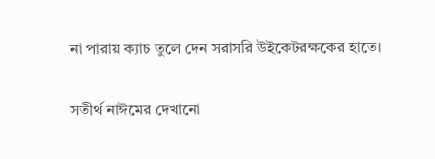না পারায় ক্যাচ তুলে দেন সরাসরি উইকেটরক্ষকের হাতে।

সতীর্থ নাঈমের দেখানো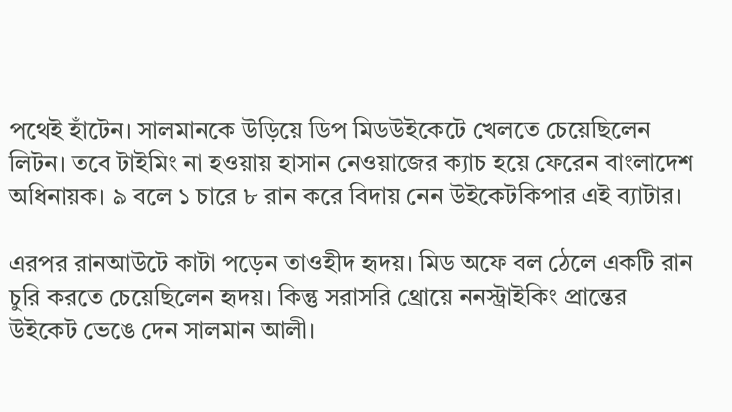পথেই হাঁটেন। সালমানকে উড়িয়ে ডিপ মিডউইকেটে খেলতে চেয়েছিলেন লিটন। তবে টাইমিং না হওয়ায় হাসান নেওয়াজের ক্যাচ হয়ে ফেরেন বাংলাদেশ অধিনায়ক। ৯ বলে ১ চারে ৮ রান করে বিদায় নেন উইকেটকিপার এই ব্যাটার।

এরপর রানআউটে কাটা পড়েন তাওহীদ হৃদয়। মিড অফে বল ঠেলে একটি রান চুরি করতে চেয়েছিলেন হৃদয়। কিন্তু সরাসরি থ্রোয়ে ননস্ট্রাইকিং প্রান্তের উইকেট ভেঙে দেন সালমান আলী।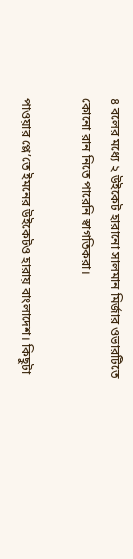৪ বলের মধ্যে ২ উইকেট হারানো সালমান মির্জার ওভারটিতে কোনো রান নিতে পারেনি স্বাগতিকরা।

পাওয়ার প্লে’তে ইমনের উইকেটও হারায় বাংলাদেশ। কিছুটা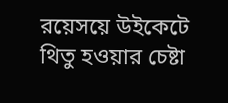রয়েসয়ে উইকেটে থিতু হওয়ার চেষ্টা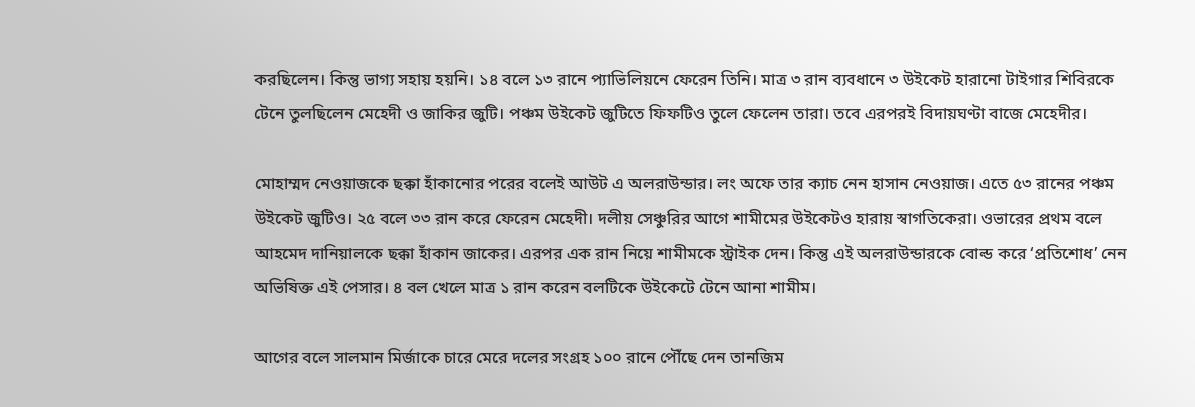করছিলেন। কিন্তু ভাগ্য সহায় হয়নি। ১৪ বলে ১৩ রানে প্যাভিলিয়নে ফেরেন তিনি। মাত্র ৩ রান ব্যবধানে ৩ উইকেট হারানো টাইগার শিবিরকে টেনে তুলছিলেন মেহেদী ও জাকির জুটি। পঞ্চম উইকেট জুটিতে ফিফটিও তুলে ফেলেন তারা। তবে এরপরই বিদায়ঘণ্টা বাজে মেহেদীর।

মোহাম্মদ নেওয়াজকে ছক্কা হাঁকানোর পরের বলেই আউট এ অলরাউন্ডার। লং অফে তার ক্যাচ নেন হাসান নেওয়াজ। এতে ৫৩ রানের পঞ্চম উইকেট জুটিও। ২৫ বলে ৩৩ রান করে ফেরেন মেহেদী। দলীয় সেঞ্চুরির আগে শামীমের উইকেটও হারায় স্বাগতিকেরা। ওভারের প্রথম বলে আহমেদ দানিয়ালকে ছক্কা হাঁকান জাকের। এরপর এক রান নিয়ে শামীমকে স্ট্রাইক দেন। কিন্তু এই অলরাউন্ডারকে বোল্ড করে ‘প্রতিশোধ’ নেন অভিষিক্ত এই পেসার। ৪ বল খেলে মাত্র ১ রান করেন বলটিকে উইকেটে টেনে আনা শামীম।

আগের বলে সালমান মির্জাকে চারে মেরে দলের সংগ্রহ ১০০ রানে পৌঁছে দেন তানজিম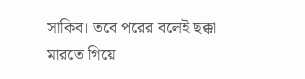সাকিব। তবে পরের বলেই ছক্কা মারতে গিয়ে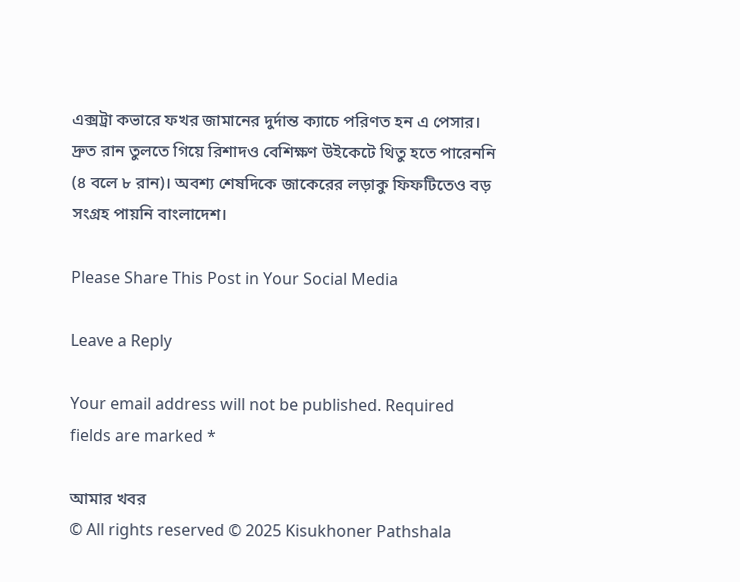এক্সট্রা কভারে ফখর জামানের দুর্দান্ত ক্যাচে পরিণত হন এ পেসার। দ্রুত রান তুলতে গিয়ে রিশাদও বেশিক্ষণ উইকেটে থিতু হতে পারেননি (৪ বলে ৮ রান)। অবশ্য শেষদিকে জাকেরের লড়াকু ফিফটিতেও বড় সংগ্রহ পায়নি বাংলাদেশ।

Please Share This Post in Your Social Media

Leave a Reply

Your email address will not be published. Required fields are marked *

আমার খবর
© All rights reserved © 2025 Kisukhoner Pathshala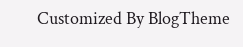Customized By BlogTheme